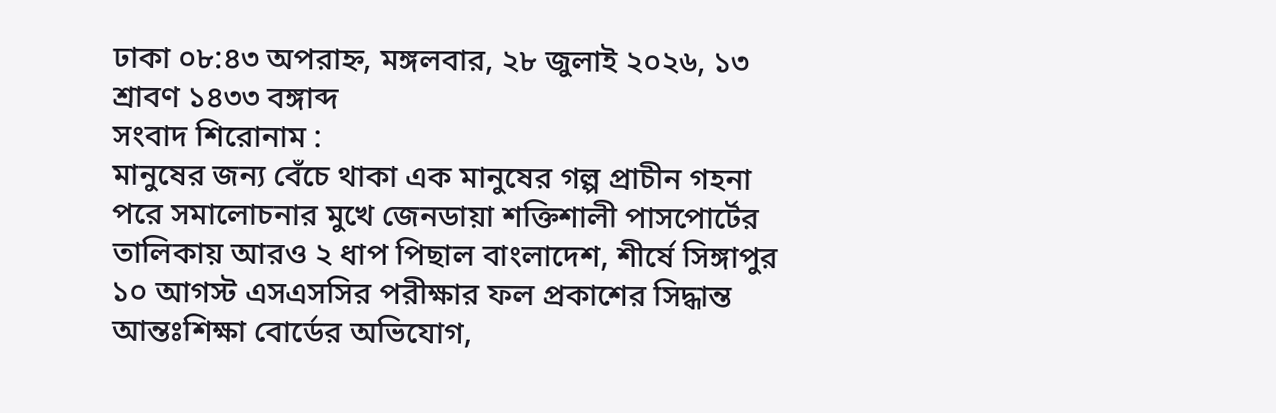ঢাকা ০৮:৪৩ অপরাহ্ন, মঙ্গলবার, ২৮ জুলাই ২০২৬, ১৩ শ্রাবণ ১৪৩৩ বঙ্গাব্দ
সংবাদ শিরোনাম :
মানুষের জন্য বেঁচে থাকা এক মানুষের গল্প প্রাচীন গহনা পরে সমালোচনার মুখে জেনডায়া শক্তিশালী পাসপোর্টের তালিকায় আরও ২ ধাপ পিছাল বাংলাদেশ, শীর্ষে সিঙ্গাপুর ১০ আগস্ট এসএসসির পরীক্ষার ফল প্রকাশের সিদ্ধান্ত আন্তঃশিক্ষা বোর্ডের অভিযোগ,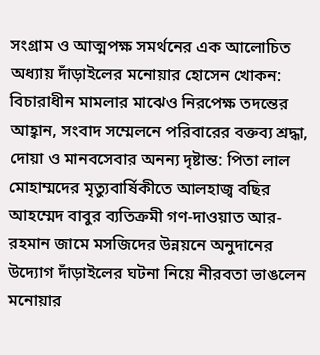সংগ্রাম ও আত্মপক্ষ সমর্থনের এক আলোচিত অধ্যায় দাঁড়াইলের মনোয়ার হোসেন খোকন: বিচারাধীন মামলার মাঝেও নিরপেক্ষ তদন্তের আহ্বান, সংবাদ সম্মেলনে পরিবারের বক্তব্য শ্রদ্ধা, দোয়া ও মানবসেবার অনন্য দৃষ্টান্ত: পিতা লাল মোহাম্মদের মৃত্যুবার্ষিকীতে আলহাজ্ব বছির আহম্মেদ বাবুর ব্যতিক্রমী গণ-দাওয়াত আর-রহমান জামে মসজিদের উন্নয়নে অনুদানের উদ্যোগ দাঁড়াইলের ঘটনা নিয়ে নীরবতা ভাঙলেন মনোয়ার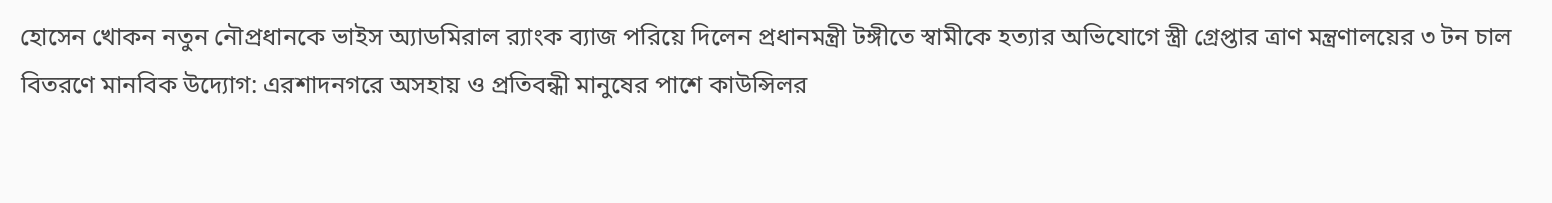হোসেন খোকন নতুন নৌপ্রধানকে ভাইস অ্যাডমিরাল র‌্যাংক ব্যাজ পরিয়ে দিলেন প্রধানমন্ত্রী টঙ্গীতে স্বামীকে হত্যার অভিযোগে স্ত্রী গ্রেপ্তার ত্রাণ মন্ত্রণালয়ের ৩ টন চাল বিতরণে মানবিক উদ্যোগ: এরশাদনগরে অসহায় ও প্রতিবন্ধী মানুষের পাশে কাউন্সিলর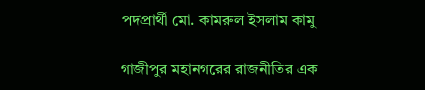পদপ্রার্থী মো. কামরুল ইসলাম কামু

গাজীপুর মহানগরের রাজনীতির এক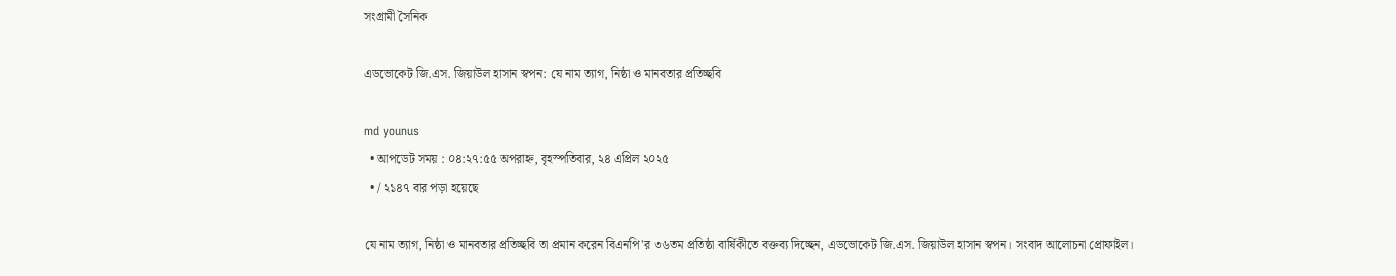সংগ্রামী সৈনিক

এডভোকেট জি.এস. জিয়াউল হাসান স্বপন: যে নাম ত্যাগ, নিষ্ঠা ও মানবতার প্রতিচ্ছবি

md younus
  • আপডেট সময় : ০৪:২৭:৫৫ অপরাহ্ন, বৃহস্পতিবার, ২৪ এপ্রিল ২০২৫
  • / ২১৪৭ বার পড়া হয়েছে

যে নাম ত্যাগ, নিষ্ঠা ও মানবতার প্রতিচ্ছবি তা প্রমান করেন বিএনপি'র ৩৬তম প্রতিষ্ঠা বার্ষিকীতে বক্তব্য দিচ্ছেন, এডভোকেট জি.এস. জিয়াউল হাসান স্বপন। সংবাদ আলোচনা প্রোফাইল।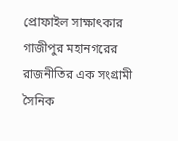প্রোফাইল সাক্ষাৎকার
গাজীপুর মহানগরের রাজনীতির এক সংগ্রামী সৈনিক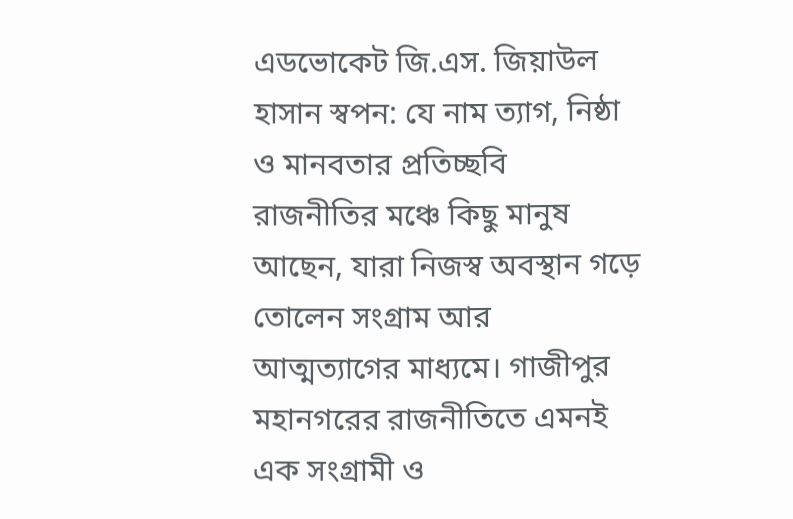এডভোকেট জি.এস. জিয়াউল হাসান স্বপন: যে নাম ত্যাগ, নিষ্ঠা ও মানবতার প্রতিচ্ছবি
রাজনীতির মঞ্চে কিছু মানুষ আছেন, যারা নিজস্ব অবস্থান গড়ে তোলেন সংগ্রাম আর আত্মত্যাগের মাধ্যমে। গাজীপুর মহানগরের রাজনীতিতে এমনই এক সংগ্রামী ও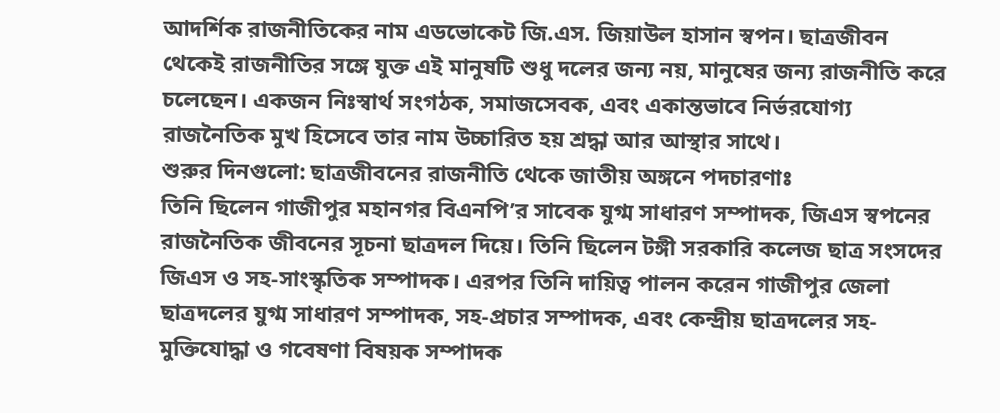আদর্শিক রাজনীতিকের নাম এডভোকেট জি.এস. জিয়াউল হাসান স্বপন। ছাত্রজীবন থেকেই রাজনীতির সঙ্গে যুক্ত এই মানুষটি শুধু দলের জন্য নয়, মানুষের জন্য রাজনীতি করে চলেছেন। একজন নিঃস্বার্থ সংগঠক, সমাজসেবক, এবং একান্তভাবে নির্ভরযোগ্য রাজনৈতিক মুখ হিসেবে তার নাম উচ্চারিত হয় শ্রদ্ধা আর আস্থার সাথে।
শুরুর দিনগুলো: ছাত্রজীবনের রাজনীতি থেকে জাতীয় অঙ্গনে পদচারণাঃ
তিনি ছিলেন গাজীপুর মহানগর বিএনপি’র সাবেক যুগ্ম সাধারণ সম্পাদক, জিএস স্বপনের রাজনৈতিক জীবনের সূচনা ছাত্রদল দিয়ে। তিনি ছিলেন টঙ্গী সরকারি কলেজ ছাত্র সংসদের জিএস ও সহ-সাংস্কৃতিক সম্পাদক। এরপর তিনি দায়িত্ব পালন করেন গাজীপুর জেলা ছাত্রদলের যুগ্ম সাধারণ সম্পাদক, সহ-প্রচার সম্পাদক, এবং কেন্দ্রীয় ছাত্রদলের সহ-মুক্তিযোদ্ধা ও গবেষণা বিষয়ক সম্পাদক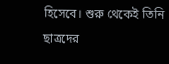হিসেবে। শুরু থেকেই তিনি ছাত্রদের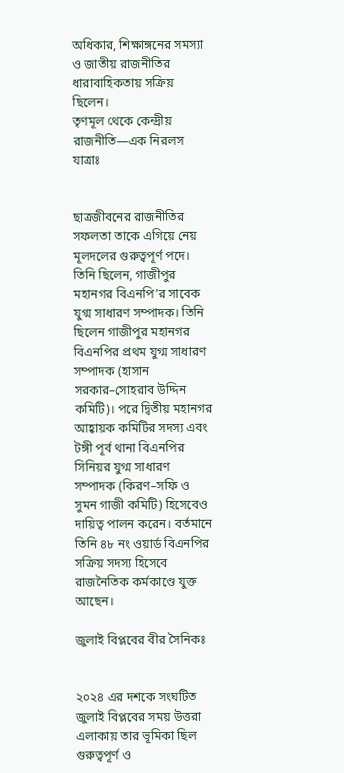অধিকার, শিক্ষাঙ্গনের সমস্যা ও জাতীয় রাজনীতির ধারাবাহিকতায় সক্রিয় ছিলেন।
তৃণমূল থেকে কেন্দ্রীয় রাজনীতি—এক নিরলস যাত্রাঃ


ছাত্রজীবনের রাজনীতির সফলতা তাকে এগিয়ে নেয় মূলদলের গুরুত্বপূর্ণ পদে। তিনি ছিলেন, গাজীপুর মহানগর বিএনপি’র সাবেক যুগ্ম সাধারণ সম্পাদক। তিনি ছিলেন গাজীপুর মহানগর বিএনপির প্রথম যুগ্ম সাধারণ সম্পাদক (হাসান সরকার–সোহরাব উদ্দিন কমিটি)। পরে দ্বিতীয় মহানগর আহ্বায়ক কমিটির সদস্য এবং টঙ্গী পূর্ব থানা বিএনপির সিনিয়র যুগ্ম সাধারণ সম্পাদক (কিরণ–সফি ও সুমন গাজী কমিটি) হিসেবেও দায়িত্ব পালন করেন। বর্তমানে তিনি ৪৮ নং ওয়ার্ড বিএনপির সক্রিয় সদস্য হিসেবে রাজনৈতিক কর্মকাণ্ডে যুক্ত আছেন।

জুলাই বিপ্লবের বীর সৈনিকঃ


২০২৪ এর দশকে সংঘটিত জুলাই বিপ্লবের সময় উত্তরা এলাকায় তার ভূমিকা ছিল গুরুত্বপূর্ণ ও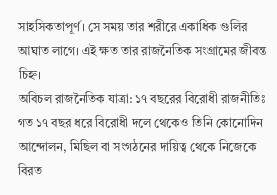সাহসিকতাপূর্ণ। সে সময় তার শরীরে একাধিক গুলির আঘাত লাগে। এই ক্ষত তার রাজনৈতিক সংগ্রামের জীবন্ত চিহ্ন।
অবিচল রাজনৈতিক যাত্রা: ১৭ বছরের বিরোধী রাজনীতিঃ
গত ১৭ বছর ধরে বিরোধী দলে থেকেও তিনি কোনোদিন আন্দোলন, মিছিল বা সংগঠনের দায়িত্ব থেকে নিজেকে বিরত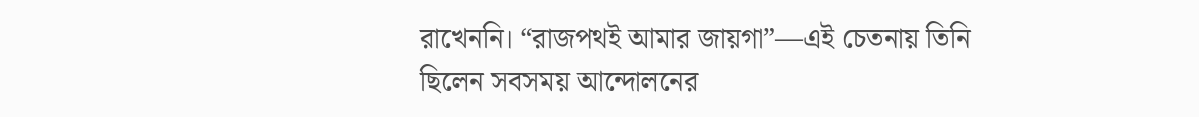রাখেননি। “রাজপথই আমার জায়গা”—এই চেতনায় তিনি ছিলেন সবসময় আন্দোলনের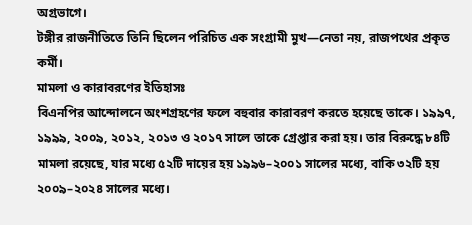অগ্রভাগে।
টঙ্গীর রাজনীতিতে তিনি ছিলেন পরিচিত এক সংগ্রামী মুখ—নেতা নয়, রাজপথের প্রকৃত কর্মী।
মামলা ও কারাবরণের ইতিহাসঃ
বিএনপির আন্দোলনে অংশগ্রহণের ফলে বহুবার কারাবরণ করতে হয়েছে তাকে। ১৯৯৭, ১৯৯৯, ২০০৯, ২০১২, ২০১৩ ও ২০১৭ সালে তাকে গ্রেপ্তার করা হয়। তার বিরুদ্ধে ৮৪টি মামলা রয়েছে, যার মধ্যে ৫২টি দায়ের হয় ১৯৯৬–২০০১ সালের মধ্যে, বাকি ৩২টি হয় ২০০৯–২০২৪ সালের মধ্যে।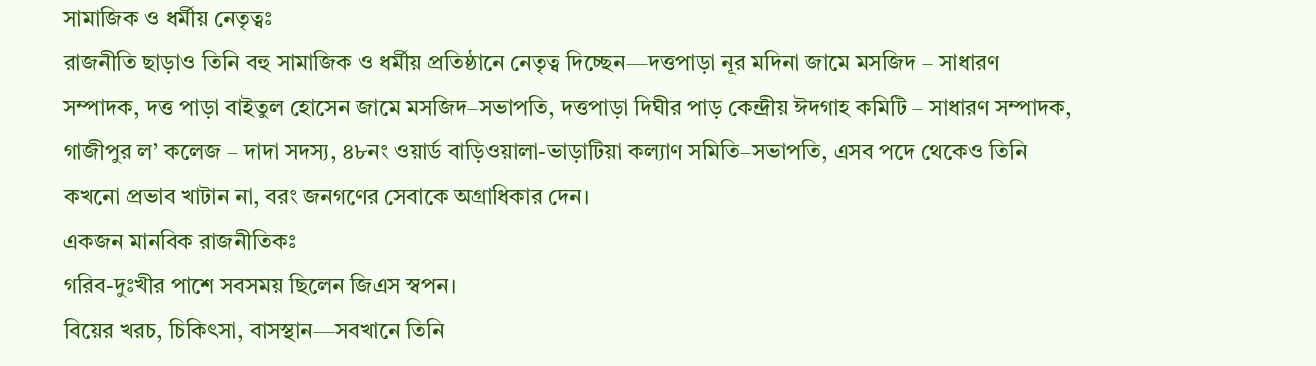সামাজিক ও ধর্মীয় নেতৃত্বঃ
রাজনীতি ছাড়াও তিনি বহু সামাজিক ও ধর্মীয় প্রতিষ্ঠানে নেতৃত্ব দিচ্ছেন—দত্তপাড়া নূর মদিনা জামে মসজিদ – সাধারণ সম্পাদক, দত্ত পাড়া বাইতুল হোসেন জামে মসজিদ–সভাপতি, দত্তপাড়া দিঘীর পাড় কেন্দ্রীয় ঈদগাহ কমিটি – সাধারণ সম্পাদক, গাজীপুর ল’ কলেজ – দাদা সদস্য, ৪৮নং ওয়ার্ড বাড়িওয়ালা-ভাড়াটিয়া কল্যাণ সমিতি–সভাপতি, এসব পদে থেকেও তিনি কখনো প্রভাব খাটান না, বরং জনগণের সেবাকে অগ্রাধিকার দেন।
একজন মানবিক রাজনীতিকঃ
গরিব-দুঃখীর পাশে সবসময় ছিলেন জিএস স্বপন।
বিয়ের খরচ, চিকিৎসা, বাসস্থান—সবখানে তিনি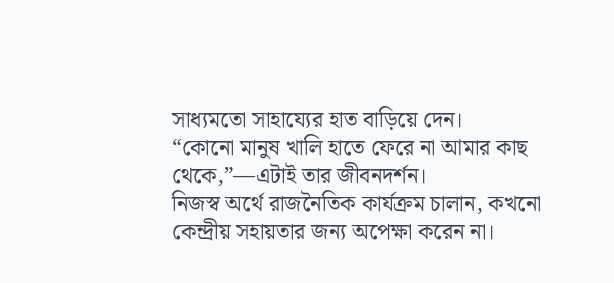সাধ্যমতো সাহায্যের হাত বাড়িয়ে দেন।
“কোনো মানুষ খালি হাতে ফেরে না আমার কাছ থেকে,”—এটাই তার জীবনদর্শন।
নিজস্ব অর্থে রাজনৈতিক কার্যক্রম চালান, কখনো কেন্দ্রীয় সহায়তার জন্য অপেক্ষা করেন না।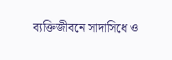ব্যক্তিজীবনে সাদাসিধে ও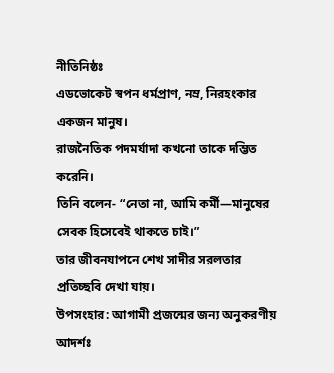নীতিনিষ্ঠঃ
এডভোকেট স্বপন ধর্মপ্রাণ, নম্র, নিরহংকার একজন মানুষ।
রাজনৈতিক পদমর্যাদা কখনো তাকে দম্ভিত করেনি।
তিনি বলেন- “নেতা না, আমি কর্মী—মানুষের সেবক হিসেবেই থাকতে চাই।”
তার জীবনযাপনে শেখ সাদীর সরলতার প্রতিচ্ছবি দেখা যায়।
উপসংহার: আগামী প্রজন্মের জন্য অনুকরণীয় আদর্শঃ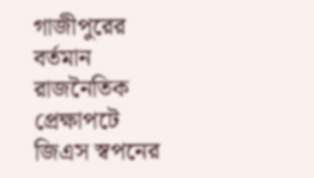গাজীপুরের বর্তমান রাজনৈতিক প্রেক্ষাপটে জিএস স্বপনের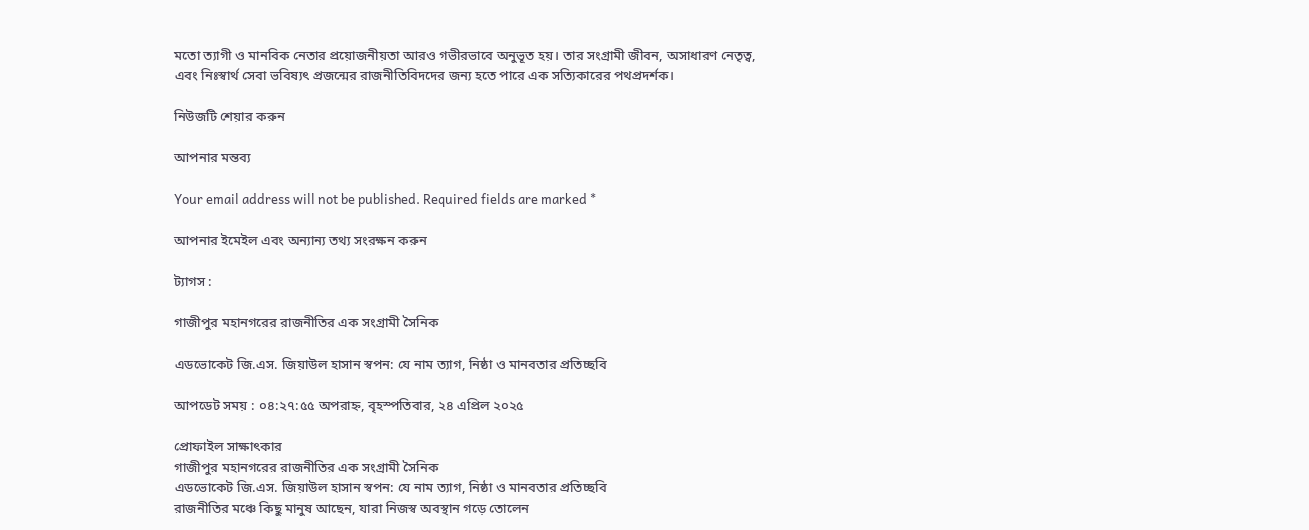মতো ত্যাগী ও মানবিক নেতার প্রয়োজনীয়তা আরও গভীরভাবে অনুভূত হয়। তার সংগ্রামী জীবন, অসাধারণ নেতৃত্ব, এবং নিঃস্বার্থ সেবা ভবিষ্যৎ প্রজন্মের রাজনীতিবিদদের জন্য হতে পারে এক সত্যিকারের পথপ্রদর্শক।

নিউজটি শেয়ার করুন

আপনার মন্তব্য

Your email address will not be published. Required fields are marked *

আপনার ইমেইল এবং অন্যান্য তথ্য সংরক্ষন করুন

ট্যাগস :

গাজীপুর মহানগরের রাজনীতির এক সংগ্রামী সৈনিক

এডভোকেট জি.এস. জিয়াউল হাসান স্বপন: যে নাম ত্যাগ, নিষ্ঠা ও মানবতার প্রতিচ্ছবি

আপডেট সময় : ০৪:২৭:৫৫ অপরাহ্ন, বৃহস্পতিবার, ২৪ এপ্রিল ২০২৫

প্রোফাইল সাক্ষাৎকার
গাজীপুর মহানগরের রাজনীতির এক সংগ্রামী সৈনিক
এডভোকেট জি.এস. জিয়াউল হাসান স্বপন: যে নাম ত্যাগ, নিষ্ঠা ও মানবতার প্রতিচ্ছবি
রাজনীতির মঞ্চে কিছু মানুষ আছেন, যারা নিজস্ব অবস্থান গড়ে তোলেন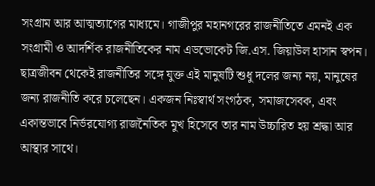সংগ্রাম আর আত্মত্যাগের মাধ্যমে। গাজীপুর মহানগরের রাজনীতিতে এমনই এক সংগ্রামী ও আদর্শিক রাজনীতিকের নাম এডভোকেট জি.এস. জিয়াউল হাসান স্বপন। ছাত্রজীবন থেকেই রাজনীতির সঙ্গে যুক্ত এই মানুষটি শুধু দলের জন্য নয়, মানুষের জন্য রাজনীতি করে চলেছেন। একজন নিঃস্বার্থ সংগঠক, সমাজসেবক, এবং একান্তভাবে নির্ভরযোগ্য রাজনৈতিক মুখ হিসেবে তার নাম উচ্চারিত হয় শ্রদ্ধা আর আস্থার সাথে।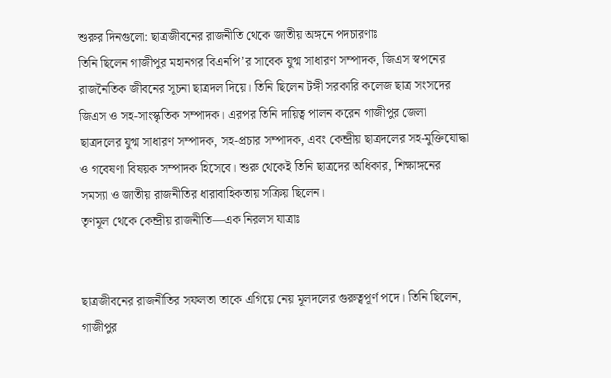শুরুর দিনগুলো: ছাত্রজীবনের রাজনীতি থেকে জাতীয় অঙ্গনে পদচারণাঃ
তিনি ছিলেন গাজীপুর মহানগর বিএনপি’র সাবেক যুগ্ম সাধারণ সম্পাদক, জিএস স্বপনের রাজনৈতিক জীবনের সূচনা ছাত্রদল দিয়ে। তিনি ছিলেন টঙ্গী সরকারি কলেজ ছাত্র সংসদের জিএস ও সহ-সাংস্কৃতিক সম্পাদক। এরপর তিনি দায়িত্ব পালন করেন গাজীপুর জেলা ছাত্রদলের যুগ্ম সাধারণ সম্পাদক, সহ-প্রচার সম্পাদক, এবং কেন্দ্রীয় ছাত্রদলের সহ-মুক্তিযোদ্ধা ও গবেষণা বিষয়ক সম্পাদক হিসেবে। শুরু থেকেই তিনি ছাত্রদের অধিকার, শিক্ষাঙ্গনের সমস্যা ও জাতীয় রাজনীতির ধারাবাহিকতায় সক্রিয় ছিলেন।
তৃণমূল থেকে কেন্দ্রীয় রাজনীতি—এক নিরলস যাত্রাঃ


ছাত্রজীবনের রাজনীতির সফলতা তাকে এগিয়ে নেয় মূলদলের গুরুত্বপূর্ণ পদে। তিনি ছিলেন, গাজীপুর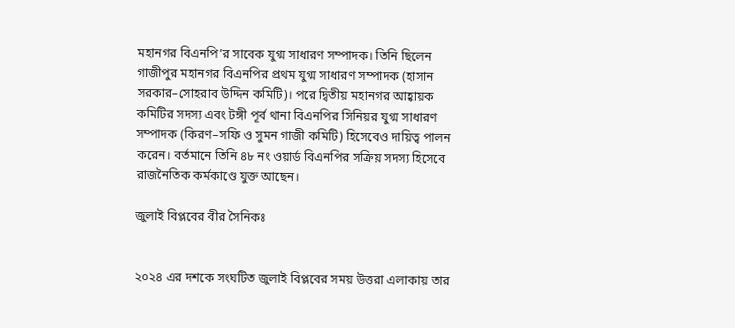মহানগর বিএনপি’র সাবেক যুগ্ম সাধারণ সম্পাদক। তিনি ছিলেন গাজীপুর মহানগর বিএনপির প্রথম যুগ্ম সাধারণ সম্পাদক (হাসান সরকার–সোহরাব উদ্দিন কমিটি)। পরে দ্বিতীয় মহানগর আহ্বায়ক কমিটির সদস্য এবং টঙ্গী পূর্ব থানা বিএনপির সিনিয়র যুগ্ম সাধারণ সম্পাদক (কিরণ–সফি ও সুমন গাজী কমিটি) হিসেবেও দায়িত্ব পালন করেন। বর্তমানে তিনি ৪৮ নং ওয়ার্ড বিএনপির সক্রিয় সদস্য হিসেবে রাজনৈতিক কর্মকাণ্ডে যুক্ত আছেন।

জুলাই বিপ্লবের বীর সৈনিকঃ


২০২৪ এর দশকে সংঘটিত জুলাই বিপ্লবের সময় উত্তরা এলাকায় তার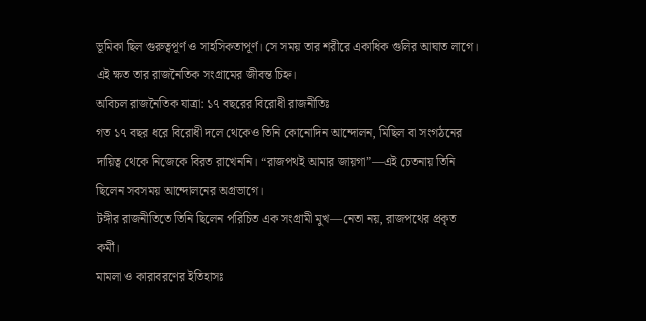ভূমিকা ছিল গুরুত্বপূর্ণ ও সাহসিকতাপূর্ণ। সে সময় তার শরীরে একাধিক গুলির আঘাত লাগে। এই ক্ষত তার রাজনৈতিক সংগ্রামের জীবন্ত চিহ্ন।
অবিচল রাজনৈতিক যাত্রা: ১৭ বছরের বিরোধী রাজনীতিঃ
গত ১৭ বছর ধরে বিরোধী দলে থেকেও তিনি কোনোদিন আন্দোলন, মিছিল বা সংগঠনের দায়িত্ব থেকে নিজেকে বিরত রাখেননি। “রাজপথই আমার জায়গা”—এই চেতনায় তিনি ছিলেন সবসময় আন্দোলনের অগ্রভাগে।
টঙ্গীর রাজনীতিতে তিনি ছিলেন পরিচিত এক সংগ্রামী মুখ—নেতা নয়, রাজপথের প্রকৃত কর্মী।
মামলা ও কারাবরণের ইতিহাসঃ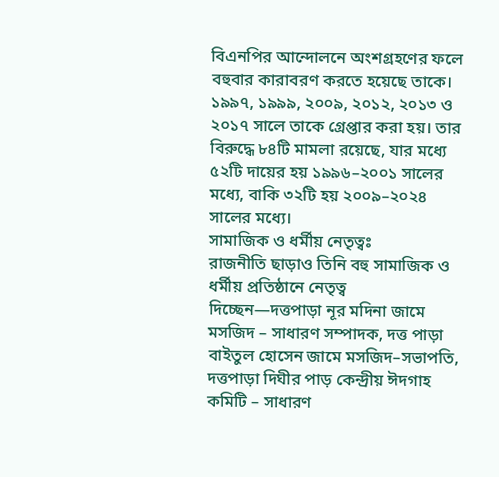বিএনপির আন্দোলনে অংশগ্রহণের ফলে বহুবার কারাবরণ করতে হয়েছে তাকে। ১৯৯৭, ১৯৯৯, ২০০৯, ২০১২, ২০১৩ ও ২০১৭ সালে তাকে গ্রেপ্তার করা হয়। তার বিরুদ্ধে ৮৪টি মামলা রয়েছে, যার মধ্যে ৫২টি দায়ের হয় ১৯৯৬–২০০১ সালের মধ্যে, বাকি ৩২টি হয় ২০০৯–২০২৪ সালের মধ্যে।
সামাজিক ও ধর্মীয় নেতৃত্বঃ
রাজনীতি ছাড়াও তিনি বহু সামাজিক ও ধর্মীয় প্রতিষ্ঠানে নেতৃত্ব দিচ্ছেন—দত্তপাড়া নূর মদিনা জামে মসজিদ – সাধারণ সম্পাদক, দত্ত পাড়া বাইতুল হোসেন জামে মসজিদ–সভাপতি, দত্তপাড়া দিঘীর পাড় কেন্দ্রীয় ঈদগাহ কমিটি – সাধারণ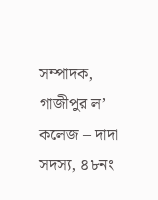সম্পাদক, গাজীপুর ল’ কলেজ – দাদা সদস্য, ৪৮নং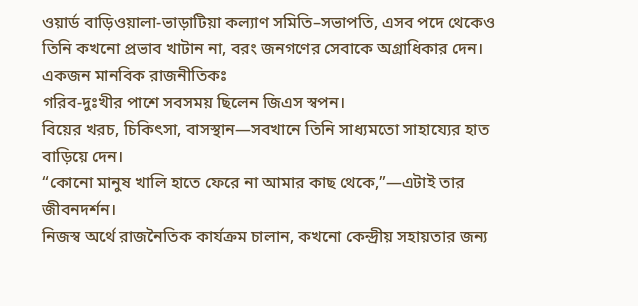ওয়ার্ড বাড়িওয়ালা-ভাড়াটিয়া কল্যাণ সমিতি–সভাপতি, এসব পদে থেকেও তিনি কখনো প্রভাব খাটান না, বরং জনগণের সেবাকে অগ্রাধিকার দেন।
একজন মানবিক রাজনীতিকঃ
গরিব-দুঃখীর পাশে সবসময় ছিলেন জিএস স্বপন।
বিয়ের খরচ, চিকিৎসা, বাসস্থান—সবখানে তিনি সাধ্যমতো সাহায্যের হাত বাড়িয়ে দেন।
“কোনো মানুষ খালি হাতে ফেরে না আমার কাছ থেকে,”—এটাই তার জীবনদর্শন।
নিজস্ব অর্থে রাজনৈতিক কার্যক্রম চালান, কখনো কেন্দ্রীয় সহায়তার জন্য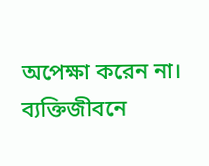অপেক্ষা করেন না।
ব্যক্তিজীবনে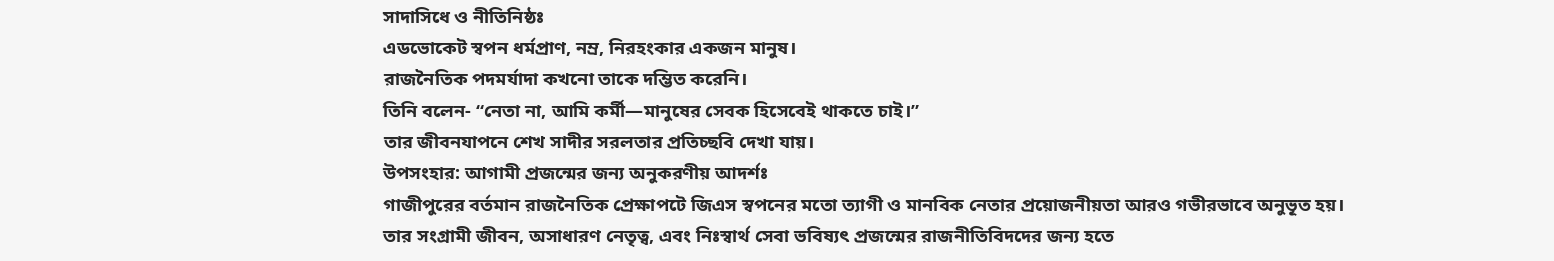সাদাসিধে ও নীতিনিষ্ঠঃ
এডভোকেট স্বপন ধর্মপ্রাণ, নম্র, নিরহংকার একজন মানুষ।
রাজনৈতিক পদমর্যাদা কখনো তাকে দম্ভিত করেনি।
তিনি বলেন- “নেতা না, আমি কর্মী—মানুষের সেবক হিসেবেই থাকতে চাই।”
তার জীবনযাপনে শেখ সাদীর সরলতার প্রতিচ্ছবি দেখা যায়।
উপসংহার: আগামী প্রজন্মের জন্য অনুকরণীয় আদর্শঃ
গাজীপুরের বর্তমান রাজনৈতিক প্রেক্ষাপটে জিএস স্বপনের মতো ত্যাগী ও মানবিক নেতার প্রয়োজনীয়তা আরও গভীরভাবে অনুভূত হয়। তার সংগ্রামী জীবন, অসাধারণ নেতৃত্ব, এবং নিঃস্বার্থ সেবা ভবিষ্যৎ প্রজন্মের রাজনীতিবিদদের জন্য হতে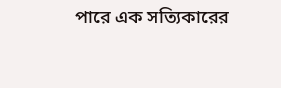পারে এক সত্যিকারের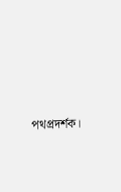পথপ্রদর্শক।